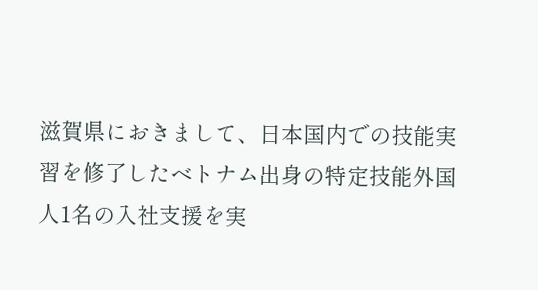滋賀県におきまして、日本国内での技能実習を修了したベトナム出身の特定技能外国人1名の入社支援を実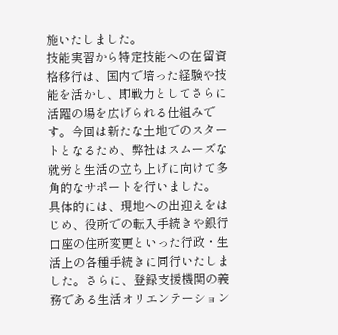施いたしました。
技能実習から特定技能への在留資格移行は、国内で培った経験や技能を活かし、即戦力としてさらに活躍の場を広げられる仕組みです。今回は新たな土地でのスタートとなるため、弊社はスムーズな就労と生活の立ち上げに向けて多角的なサポートを行いました。
具体的には、現地への出迎えをはじめ、役所での転入手続きや銀行口座の住所変更といった行政・生活上の各種手続きに同行いたしました。さらに、登録支援機関の義務である生活オリエンテーション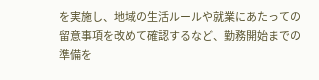を実施し、地域の生活ルールや就業にあたっての留意事項を改めて確認するなど、勤務開始までの準備を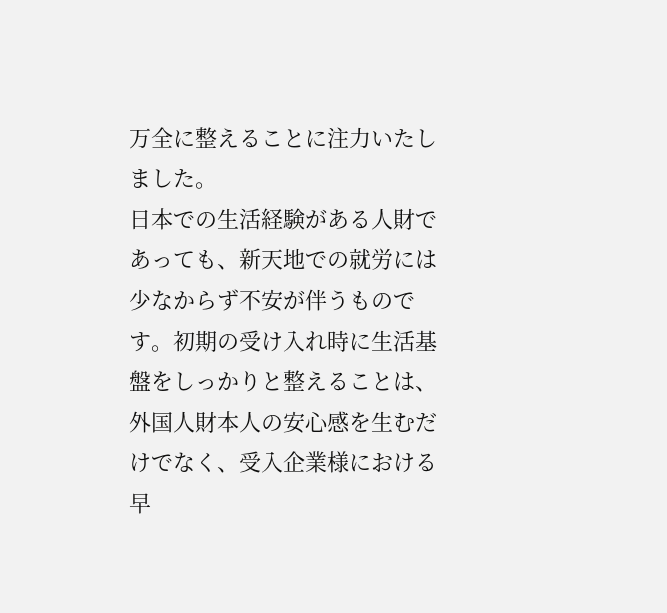万全に整えることに注力いたしました。
日本での生活経験がある人財であっても、新天地での就労には少なからず不安が伴うものです。初期の受け入れ時に生活基盤をしっかりと整えることは、外国人財本人の安心感を生むだけでなく、受入企業様における早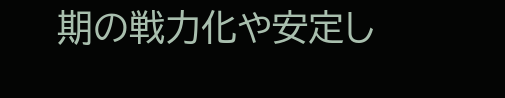期の戦力化や安定し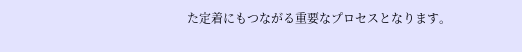た定着にもつながる重要なプロセスとなります。